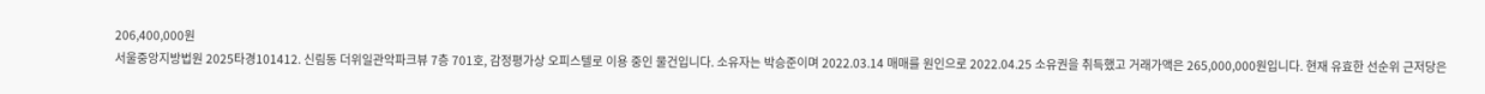206,400,000원
서울중앙지방법원 2025타경101412. 신림동 더위일관악파크뷰 7층 701호, 감정평가상 오피스텔로 이용 중인 물건입니다. 소유자는 박승준이며 2022.03.14 매매를 원인으로 2022.04.25 소유권을 취득했고 거래가액은 265,000,000원입니다. 현재 유효한 선순위 근저당은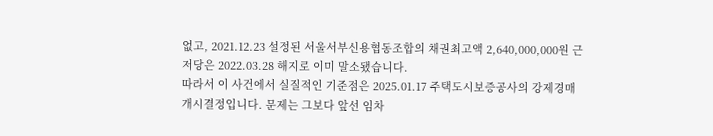없고, 2021.12.23 설정된 서울서부신용협동조합의 채권최고액 2,640,000,000원 근저당은 2022.03.28 해지로 이미 말소됐습니다.
따라서 이 사건에서 실질적인 기준점은 2025.01.17 주택도시보증공사의 강제경매개시결정입니다. 문제는 그보다 앞선 임차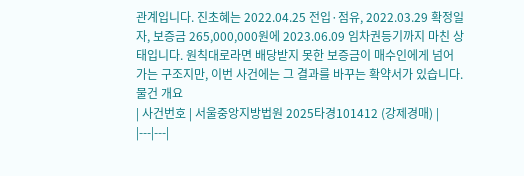관계입니다. 진초혜는 2022.04.25 전입·점유, 2022.03.29 확정일자, 보증금 265,000,000원에 2023.06.09 임차권등기까지 마친 상태입니다. 원칙대로라면 배당받지 못한 보증금이 매수인에게 넘어가는 구조지만, 이번 사건에는 그 결과를 바꾸는 확약서가 있습니다.
물건 개요
| 사건번호 | 서울중앙지방법원 2025타경101412 (강제경매) |
|---|---|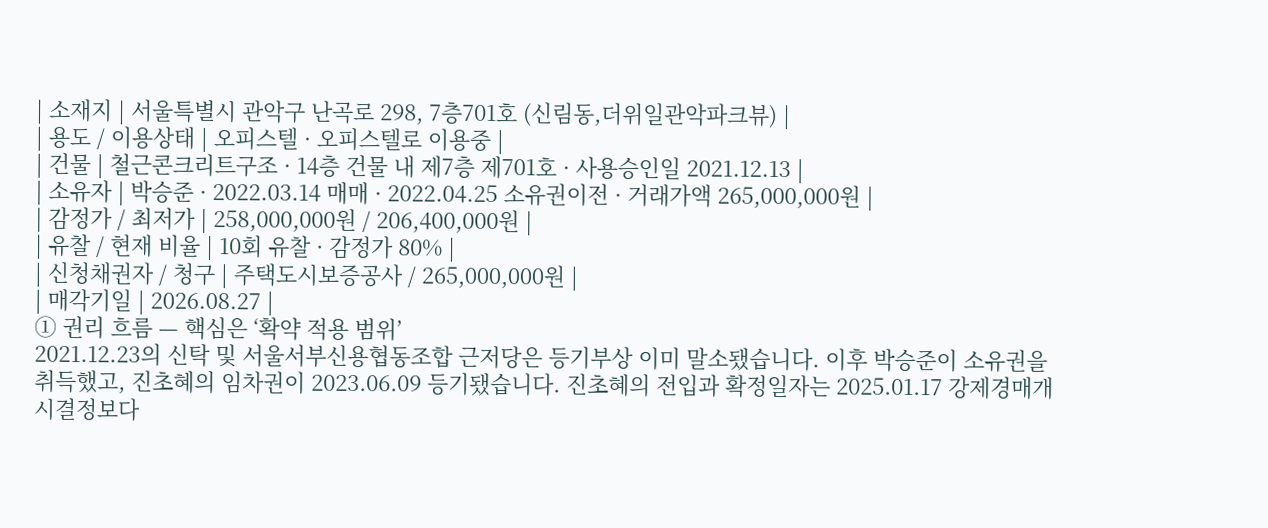| 소재지 | 서울특별시 관악구 난곡로 298, 7층701호 (신림동,더위일관악파크뷰) |
| 용도 / 이용상태 | 오피스텔 · 오피스텔로 이용중 |
| 건물 | 철근콘크리트구조 · 14층 건물 내 제7층 제701호 · 사용승인일 2021.12.13 |
| 소유자 | 박승준 · 2022.03.14 매매 · 2022.04.25 소유권이전 · 거래가액 265,000,000원 |
| 감정가 / 최저가 | 258,000,000원 / 206,400,000원 |
| 유찰 / 현재 비율 | 10회 유찰 · 감정가 80% |
| 신청채권자 / 청구 | 주택도시보증공사 / 265,000,000원 |
| 매각기일 | 2026.08.27 |
① 권리 흐름 — 핵심은 ‘확약 적용 범위’
2021.12.23의 신탁 및 서울서부신용협동조합 근저당은 등기부상 이미 말소됐습니다. 이후 박승준이 소유권을 취득했고, 진초혜의 임차권이 2023.06.09 등기됐습니다. 진초혜의 전입과 확정일자는 2025.01.17 강제경매개시결정보다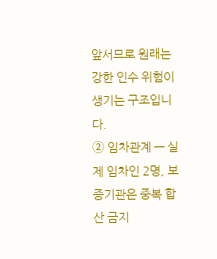앞서므로 원래는 강한 인수 위험이 생기는 구조입니다.
② 임차관계 — 실제 임차인 2명, 보증기관은 중복 합산 금지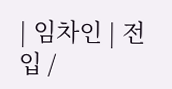| 임차인 | 전입 /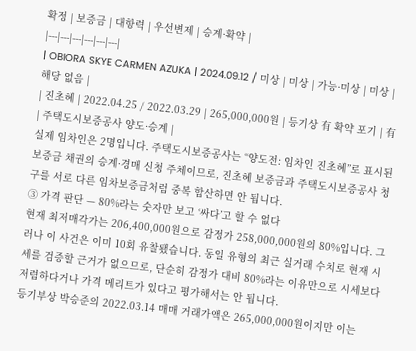확정 | 보증금 | 대항력 | 우선변제 | 승계·확약 |
|---|---|---|---|---|---|
| OBIORA SKYE CARMEN AZUKA | 2024.09.12 / 미상 | 미상 | 가능·미상 | 미상 | 해당 없음 |
| 진초혜 | 2022.04.25 / 2022.03.29 | 265,000,000원 | 등기상 有 확약 포기 | 有 | 주택도시보증공사 양도·승계 |
실제 임차인은 2명입니다. 주택도시보증공사는 “양도전: 임차인 진초혜”로 표시된 보증금 채권의 승계·경매 신청 주체이므로, 진초혜 보증금과 주택도시보증공사 청구를 서로 다른 임차보증금처럼 중복 합산하면 안 됩니다.
③ 가격 판단 — 80%라는 숫자만 보고 ‘싸다’고 할 수 없다
현재 최저매각가는 206,400,000원으로 감정가 258,000,000원의 80%입니다. 그러나 이 사건은 이미 10회 유찰됐습니다. 동일 유형의 최근 실거래 수치로 현재 시세를 검증할 근거가 없으므로, 단순히 감정가 대비 80%라는 이유만으로 시세보다 저렴하다거나 가격 메리트가 있다고 평가해서는 안 됩니다.
등기부상 박승준의 2022.03.14 매매 거래가액은 265,000,000원이지만 이는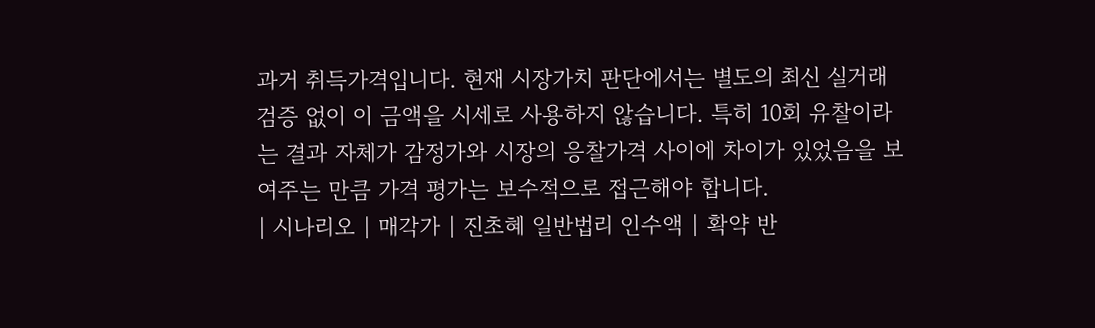과거 취득가격입니다. 현재 시장가치 판단에서는 별도의 최신 실거래 검증 없이 이 금액을 시세로 사용하지 않습니다. 특히 10회 유찰이라는 결과 자체가 감정가와 시장의 응찰가격 사이에 차이가 있었음을 보여주는 만큼 가격 평가는 보수적으로 접근해야 합니다.
| 시나리오 | 매각가 | 진초혜 일반법리 인수액 | 확약 반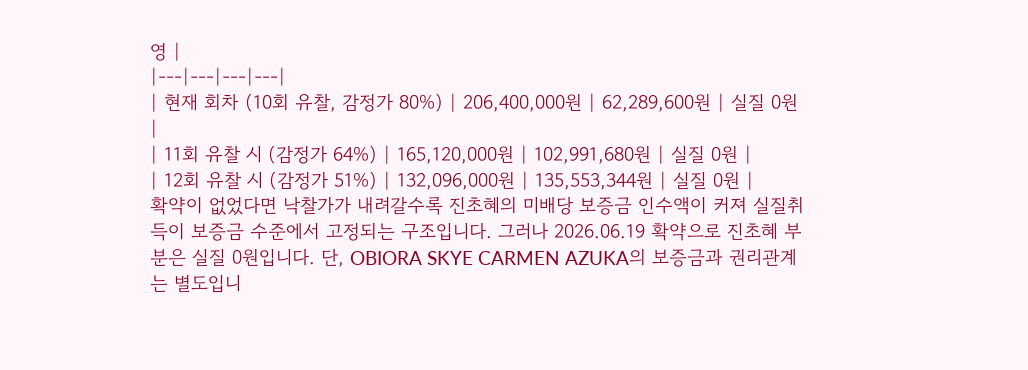영 |
|---|---|---|---|
| 현재 회차 (10회 유찰, 감정가 80%) | 206,400,000원 | 62,289,600원 | 실질 0원 |
| 11회 유찰 시 (감정가 64%) | 165,120,000원 | 102,991,680원 | 실질 0원 |
| 12회 유찰 시 (감정가 51%) | 132,096,000원 | 135,553,344원 | 실질 0원 |
확약이 없었다면 낙찰가가 내려갈수록 진초혜의 미배당 보증금 인수액이 커져 실질취득이 보증금 수준에서 고정되는 구조입니다. 그러나 2026.06.19 확약으로 진초혜 부분은 실질 0원입니다. 단, OBIORA SKYE CARMEN AZUKA의 보증금과 권리관계는 별도입니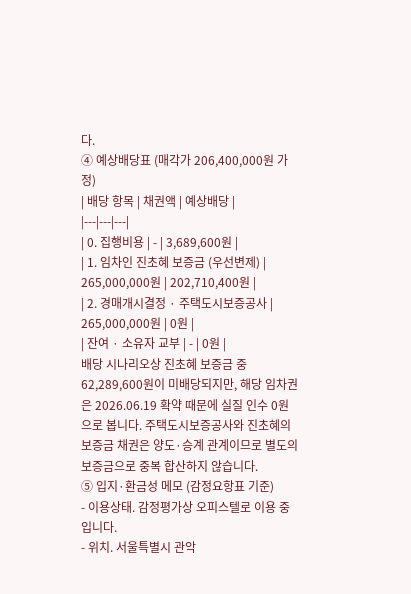다.
④ 예상배당표 (매각가 206,400,000원 가정)
| 배당 항목 | 채권액 | 예상배당 |
|---|---|---|
| 0. 집행비용 | - | 3,689,600원 |
| 1. 임차인 진초혜 보증금 (우선변제) | 265,000,000원 | 202,710,400원 |
| 2. 경매개시결정 · 주택도시보증공사 | 265,000,000원 | 0원 |
| 잔여 · 소유자 교부 | - | 0원 |
배당 시나리오상 진초혜 보증금 중 62,289,600원이 미배당되지만, 해당 임차권은 2026.06.19 확약 때문에 실질 인수 0원으로 봅니다. 주택도시보증공사와 진초혜의 보증금 채권은 양도·승계 관계이므로 별도의 보증금으로 중복 합산하지 않습니다.
⑤ 입지·환금성 메모 (감정요항표 기준)
- 이용상태. 감정평가상 오피스텔로 이용 중입니다.
- 위치. 서울특별시 관악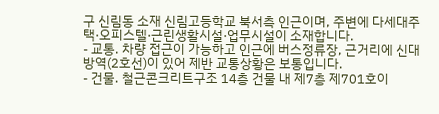구 신림동 소재 신림고등학교 북서측 인근이며, 주변에 다세대주택·오피스텔·근린생활시설·업무시설이 소재합니다.
- 교통. 차량 접근이 가능하고 인근에 버스정류장, 근거리에 신대방역(2호선)이 있어 제반 교통상황은 보통입니다.
- 건물. 철근콘크리트구조 14층 건물 내 제7층 제701호이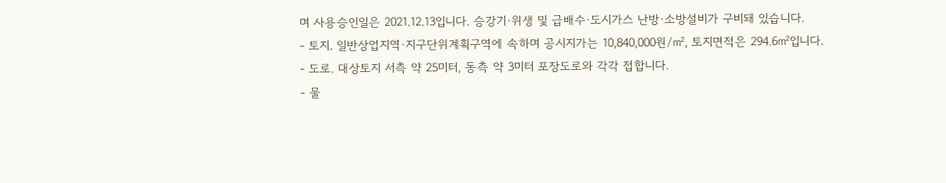며 사용승인일은 2021.12.13입니다. 승강기·위생 및 급배수·도시가스 난방·소방설비가 구비돼 있습니다.
- 토지. 일반상업지역·지구단위계획구역에 속하며 공시지가는 10,840,000원/㎡, 토지면적은 294.6㎡입니다.
- 도로. 대상토지 서측 약 25미터, 동측 약 3미터 포장도로와 각각 접합니다.
- 물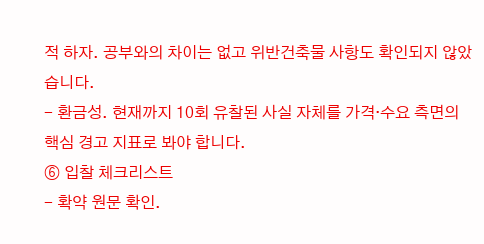적 하자. 공부와의 차이는 없고 위반건축물 사항도 확인되지 않았습니다.
- 환금성. 현재까지 10회 유찰된 사실 자체를 가격·수요 측면의 핵심 경고 지표로 봐야 합니다.
⑥ 입찰 체크리스트
- 확약 원문 확인.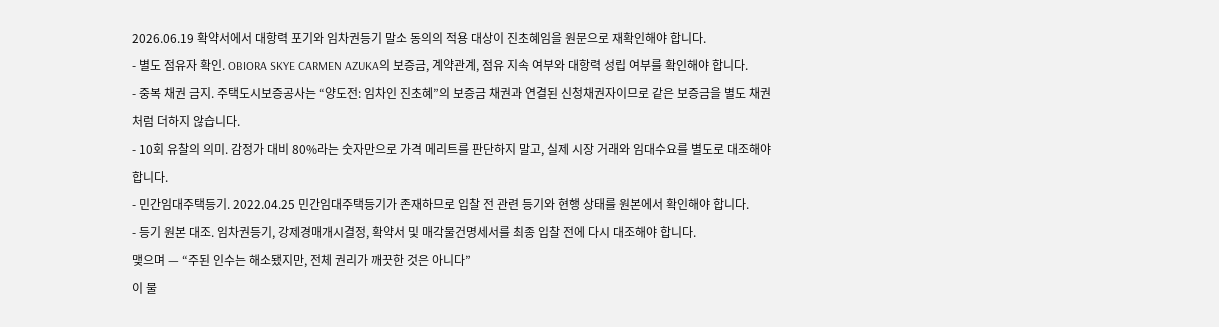2026.06.19 확약서에서 대항력 포기와 임차권등기 말소 동의의 적용 대상이 진초혜임을 원문으로 재확인해야 합니다.
- 별도 점유자 확인. OBIORA SKYE CARMEN AZUKA의 보증금, 계약관계, 점유 지속 여부와 대항력 성립 여부를 확인해야 합니다.
- 중복 채권 금지. 주택도시보증공사는 “양도전: 임차인 진초혜”의 보증금 채권과 연결된 신청채권자이므로 같은 보증금을 별도 채권처럼 더하지 않습니다.
- 10회 유찰의 의미. 감정가 대비 80%라는 숫자만으로 가격 메리트를 판단하지 말고, 실제 시장 거래와 임대수요를 별도로 대조해야 합니다.
- 민간임대주택등기. 2022.04.25 민간임대주택등기가 존재하므로 입찰 전 관련 등기와 현행 상태를 원본에서 확인해야 합니다.
- 등기 원본 대조. 임차권등기, 강제경매개시결정, 확약서 및 매각물건명세서를 최종 입찰 전에 다시 대조해야 합니다.
맺으며 — “주된 인수는 해소됐지만, 전체 권리가 깨끗한 것은 아니다”
이 물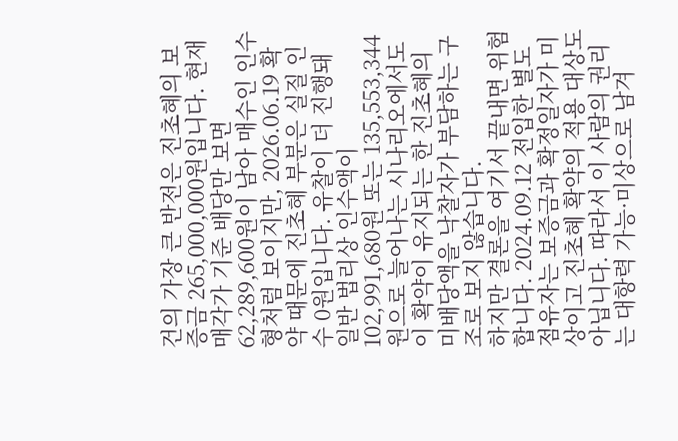건의 가장 큰 반전은 진초혜의 보증금 265,000,000원입니다. 현재 매각가 기준 배당만 보면 62,289,600원이 남아 매수인 인수형처럼 보이지만, 2026.06.19 확약 때문에 진초혜 부분은 실질 인수 0원입니다. 유찰이 더 진행돼 일반 법리상 인수액이 102,991,680원 또는 135,553,344원으로 늘어나는 시나리오에서도 이 확약이 유지되는 한 진초혜의 미배당액을 낙찰자가 부담하는 구조로 보지 않습니다.
하지만 결론을 여기서 끝내면 위험합니다. 2024.09.12 전입한 별도 점유자는 보증금과 확정일자가 미상이고 진초혜 확약의 적용 대상도 아닙니다. 따라서 이 사람의 권리는 대항력 가능·미상으로 남겨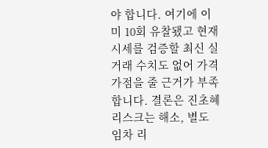야 합니다. 여기에 이미 10회 유찰됐고 현재 시세를 검증할 최신 실거래 수치도 없어 가격 가점을 줄 근거가 부족합니다. 결론은 진초혜 리스크는 해소, 별도 임차 리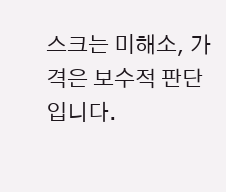스크는 미해소, 가격은 보수적 판단입니다.